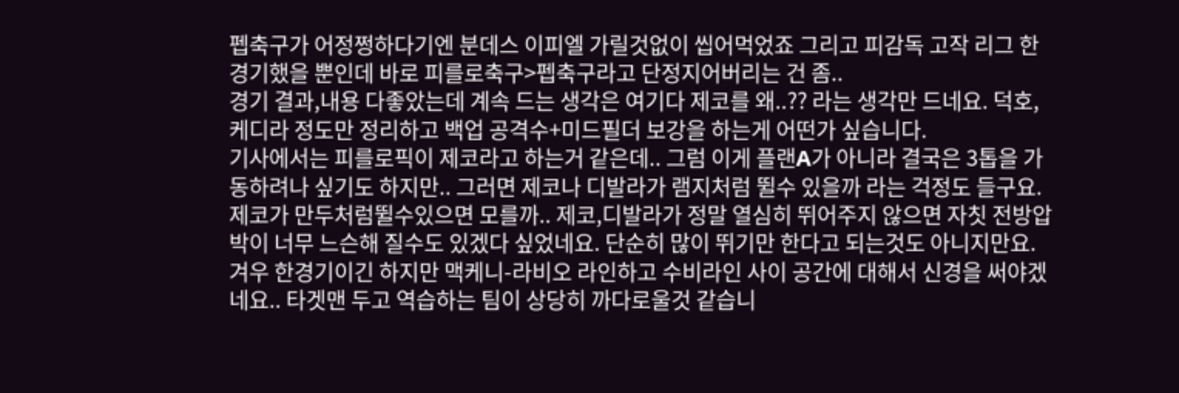펩축구가 어정쩡하다기엔 분데스 이피엘 가릴것없이 씹어먹었죠 그리고 피감독 고작 리그 한 경기했을 뿐인데 바로 피를로축구>펩축구라고 단정지어버리는 건 좀..
경기 결과,내용 다좋았는데 계속 드는 생각은 여기다 제코를 왜..?? 라는 생각만 드네요. 덕호,케디라 정도만 정리하고 백업 공격수+미드필더 보강을 하는게 어떤가 싶습니다.
기사에서는 피를로픽이 제코라고 하는거 같은데.. 그럼 이게 플랜A가 아니라 결국은 3톱을 가동하려나 싶기도 하지만.. 그러면 제코나 디발라가 램지처럼 뛸수 있을까 라는 걱정도 들구요. 제코가 만두처럼뛸수있으면 모를까.. 제코,디발라가 정말 열심히 뛰어주지 않으면 자칫 전방압박이 너무 느슨해 질수도 있겠다 싶었네요. 단순히 많이 뛰기만 한다고 되는것도 아니지만요.
겨우 한경기이긴 하지만 맥케니-라비오 라인하고 수비라인 사이 공간에 대해서 신경을 써야겠네요.. 타겟맨 두고 역습하는 팀이 상당히 까다로울것 같습니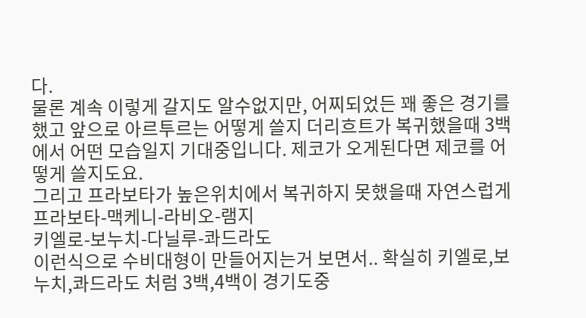다.
물론 계속 이렇게 갈지도 알수없지만, 어찌되었든 꽤 좋은 경기를 했고 앞으로 아르투르는 어떻게 쓸지 더리흐트가 복귀했을때 3백에서 어떤 모습일지 기대중입니다. 제코가 오게된다면 제코를 어떻게 쓸지도요.
그리고 프라보타가 높은위치에서 복귀하지 못했을때 자연스럽게
프라보타-맥케니-라비오-램지
키엘로-보누치-다닐루-콰드라도
이런식으로 수비대형이 만들어지는거 보면서.. 확실히 키엘로,보누치,콰드라도 처럼 3백,4백이 경기도중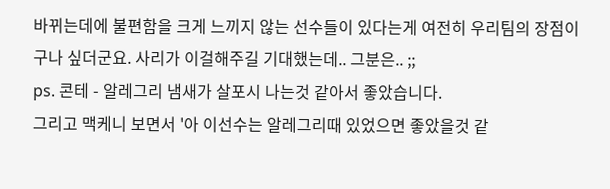바뀌는데에 불편함을 크게 느끼지 않는 선수들이 있다는게 여전히 우리팀의 장점이구나 싶더군요. 사리가 이걸해주길 기대했는데.. 그분은.. ;;
ps. 콘테 - 알레그리 냄새가 살포시 나는것 같아서 좋았습니다.
그리고 맥케니 보면서 '아 이선수는 알레그리때 있었으면 좋았을것 같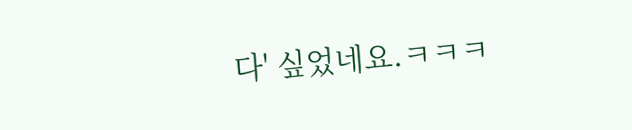다' 싶었네요.ㅋㅋㅋ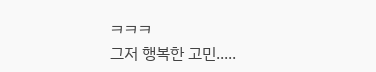ㅋㅋㅋ
그저 행복한 고민.....